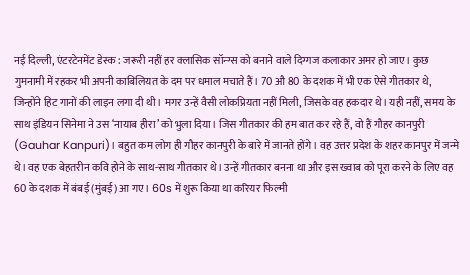नई दिल्ली, एंटरटेनमेंट डेस्क : जरूरी नहीं हर क्लासिक सॉन्ग्स को बनाने वाले दिग्गज कलाकार अमर हो जाए। कुछ गुमनामी में रहकर भी अपनी काबिलियत के दम पर धमाल मचाते हैं। 70 औ 80 के दशक में भी एक ऐसे गीतकार थे, जिन्होंने हिट गानों की लाइन लगा दी थी। मगर उन्हें वैसी लोकप्रियता नहीं मिली, जिसके वह हकदार थे। यही नहीं, समय के साथ इंडियन सिनेमा ने उस ‘नायाब हीरा’ को भुला दिया। जिस गीतकार की हम बात कर रहे हैं, वो हैं गौहर कानपुरी (Gauhar Kanpuri)। बहुत कम लोग ही गौहर कानपुरी के बारे में जानते होंगे। वह उत्तर प्रदेश के शहर कानपुर में जन्मे थे। वह एक बेहतरीन कवि होने के साथ-साथ गीतकार थे। उन्हें गीतकार बनना था और इस ख्वाब को पूरा करने के लिए वह 60 के दशक में बंबई (मुंबई) आ गए। 60s में शुरू किया था करियर फिल्मी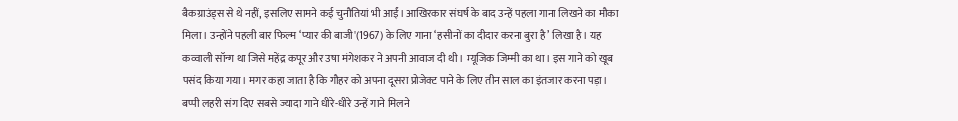बैकग्राउंड्स से थे नहीं, इसलिए सामने कई चुनौतियां भी आईं। आखिरकार संघर्ष के बाद उन्हें पहला गाना लिखने का मौका मिला। उन्होंने पहली बार फिल्म ‘प्यार की बाजी'(1967) के लिए गाना ‘हसीनों का दीदार करना बुरा है’ लिखा है। यह कव्वाली सॉन्ग था जिसे महेंद्र कपूर और उषा मंगेशकर ने अपनी आवाज दी थी। म्यूजिक जिम्मी का था। इस गाने को खूब पसंद किया गया। मगर कहा जाता है कि गौहर को अपना दूसरा प्रोजेक्ट पाने के लिए तीन साल का इंतजार करना पड़ा। बप्पी लहरी संग दिए सबसे ज्यादा गाने धीरे-धीरे उन्हें गाने मिलने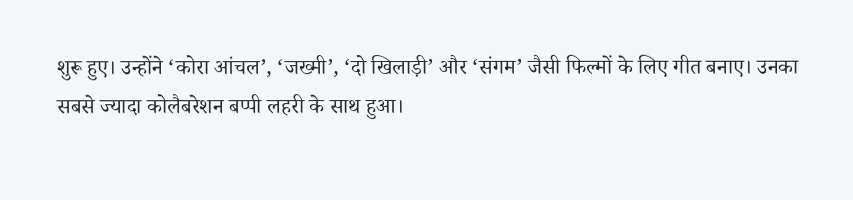शुरू हुए। उन्होंने ‘कोरा आंचल’, ‘जख्मी’, ‘दो खिलाड़ी’ और ‘संगम’ जैसी फिल्मों के लिए गीत बनाए। उनका सबसे ज्यादा कोलैबरेशन बप्पी लहरी के साथ हुआ।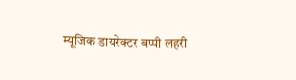म्यूजिक डायरेक्टर बप्पी लहरी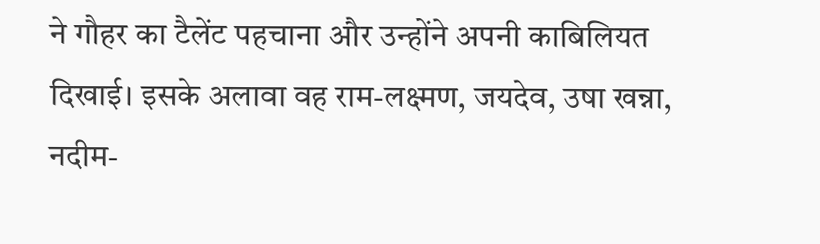ने गौहर का टैलेंट पहचाना और उन्होंने अपनी काबिलियत दिखाई। इसके अलावा वह राम-लक्ष्मण, जयदेव, उषा खन्ना, नदीम-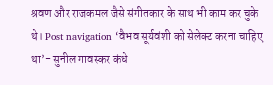श्रवण और राजकमल जैसे संगीतकार के साथ भी काम कर चुके थे। Post navigation ‘वैभव सूर्यवंशी को सेलेक्ट करना चाहिए था’- सुनील गावस्कर कंधे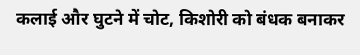कलाई और घुटने में चोट, किशोरी को बंधक बनाकर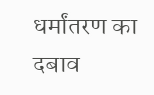धर्मांतरण का दबाव